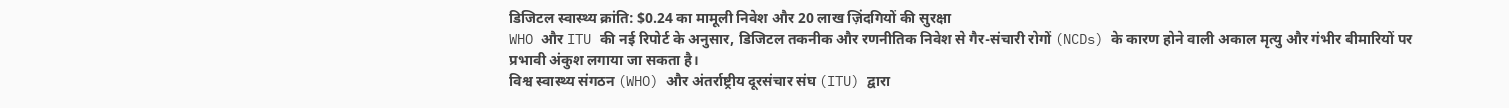डिजिटल स्वास्थ्य क्रांति: $0.24 का मामूली निवेश और 20 लाख ज़िंदगियों की सुरक्षा
WHO और ITU की नई रिपोर्ट के अनुसार, डिजिटल तकनीक और रणनीतिक निवेश से गैर-संचारी रोगों (NCDs) के कारण होने वाली अकाल मृत्यु और गंभीर बीमारियों पर प्रभावी अंकुश लगाया जा सकता है।
विश्व स्वास्थ्य संगठन (WHO) और अंतर्राष्ट्रीय दूरसंचार संघ (ITU) द्वारा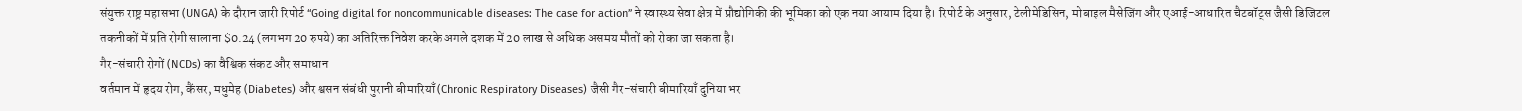संयुक्त राष्ट्र महासभा (UNGA) के दौरान जारी रिपोर्ट “Going digital for noncommunicable diseases: The case for action” ने स्वास्थ्य सेवा क्षेत्र में प्रौद्योगिकी की भूमिका को एक नया आयाम दिया है। रिपोर्ट के अनुसार, टेलीमेडिसिन, मोबाइल मैसेजिंग और एआई-आधारित चैटबॉट्स जैसी डिजिटल तकनीकों में प्रति रोगी सालाना $0.24 (लगभग 20 रुपये) का अतिरिक्त निवेश करके अगले दशक में 20 लाख से अधिक असमय मौतों को रोका जा सकता है।
गैर-संचारी रोगों (NCDs) का वैश्विक संकट और समाधान
वर्तमान में हृदय रोग, कैंसर, मधुमेह (Diabetes) और श्वसन संबंधी पुरानी बीमारियाँ (Chronic Respiratory Diseases) जैसी गैर-संचारी बीमारियाँ दुनिया भर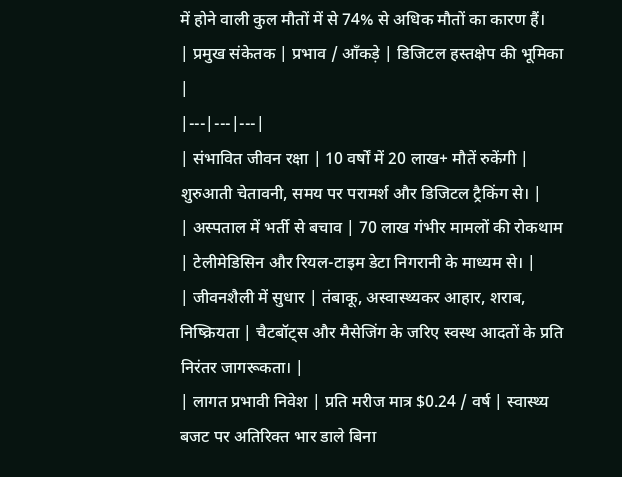में होने वाली कुल मौतों में से 74% से अधिक मौतों का कारण हैं।
| प्रमुख संकेतक | प्रभाव / आँकड़े | डिजिटल हस्तक्षेप की भूमिका |
|---|---|---|
| संभावित जीवन रक्षा | 10 वर्षों में 20 लाख+ मौतें रुकेंगी | शुरुआती चेतावनी, समय पर परामर्श और डिजिटल ट्रैकिंग से। |
| अस्पताल में भर्ती से बचाव | 70 लाख गंभीर मामलों की रोकथाम | टेलीमेडिसिन और रियल-टाइम डेटा निगरानी के माध्यम से। |
| जीवनशैली में सुधार | तंबाकू, अस्वास्थ्यकर आहार, शराब, निष्क्रियता | चैटबॉट्स और मैसेजिंग के जरिए स्वस्थ आदतों के प्रति निरंतर जागरूकता। |
| लागत प्रभावी निवेश | प्रति मरीज मात्र $0.24 / वर्ष | स्वास्थ्य बजट पर अतिरिक्त भार डाले बिना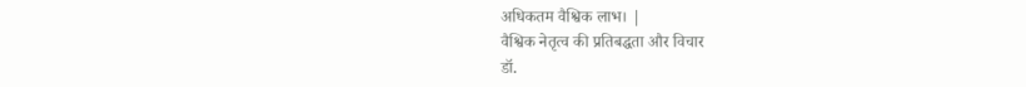अधिकतम वैश्विक लाभ। |
वैश्विक नेतृत्व की प्रतिबद्धता और विचार
डॉ.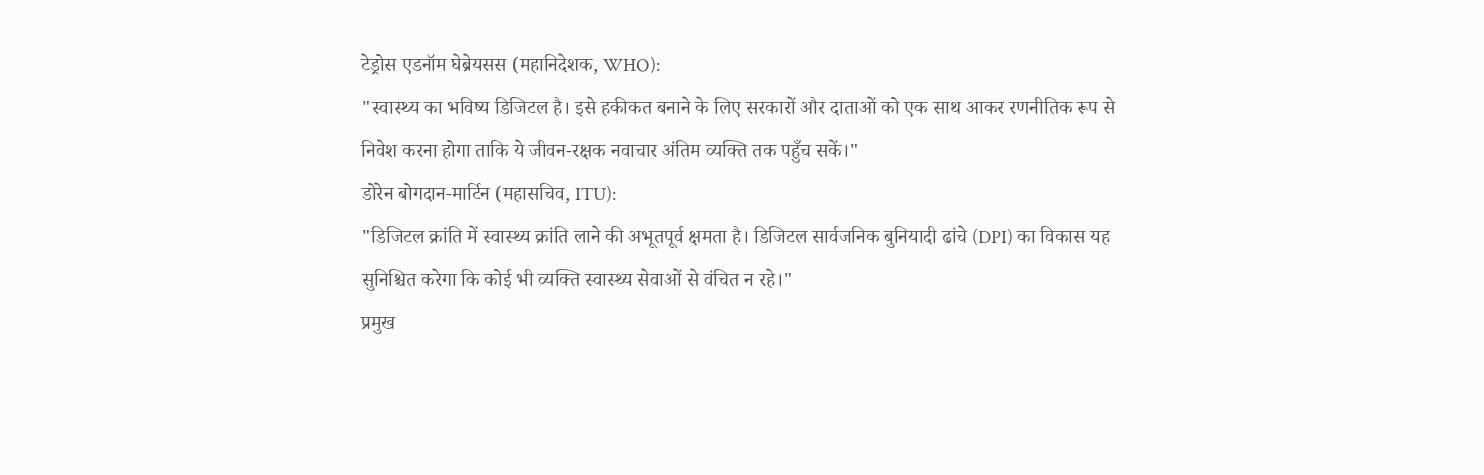टेड्रोस एडनॉम घेब्रेयसस (महानिदेशक, WHO):
"स्वास्थ्य का भविष्य डिजिटल है। इसे हकीकत बनाने के लिए सरकारों और दाताओं को एक साथ आकर रणनीतिक रूप से निवेश करना होगा ताकि ये जीवन-रक्षक नवाचार अंतिम व्यक्ति तक पहुँच सकें।"
डोरेन बोगदान-मार्टिन (महासचिव, ITU):
"डिजिटल क्रांति में स्वास्थ्य क्रांति लाने की अभूतपूर्व क्षमता है। डिजिटल सार्वजनिक बुनियादी ढांचे (DPI) का विकास यह सुनिश्चित करेगा कि कोई भी व्यक्ति स्वास्थ्य सेवाओं से वंचित न रहे।"
प्रमुख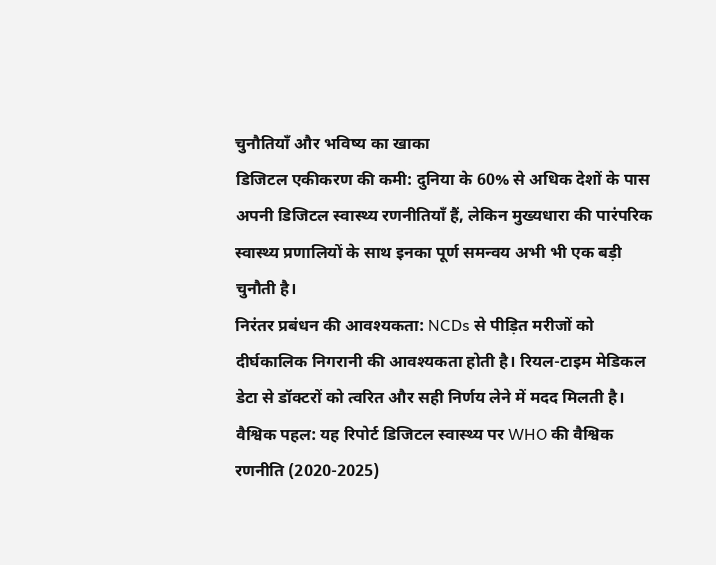चुनौतियाँ और भविष्य का खाका
डिजिटल एकीकरण की कमी: दुनिया के 60% से अधिक देशों के पास अपनी डिजिटल स्वास्थ्य रणनीतियाँ हैं, लेकिन मुख्यधारा की पारंपरिक स्वास्थ्य प्रणालियों के साथ इनका पूर्ण समन्वय अभी भी एक बड़ी चुनौती है।
निरंतर प्रबंधन की आवश्यकता: NCDs से पीड़ित मरीजों को दीर्घकालिक निगरानी की आवश्यकता होती है। रियल-टाइम मेडिकल डेटा से डॉक्टरों को त्वरित और सही निर्णय लेने में मदद मिलती है।
वैश्विक पहल: यह रिपोर्ट डिजिटल स्वास्थ्य पर WHO की वैश्विक रणनीति (2020-2025)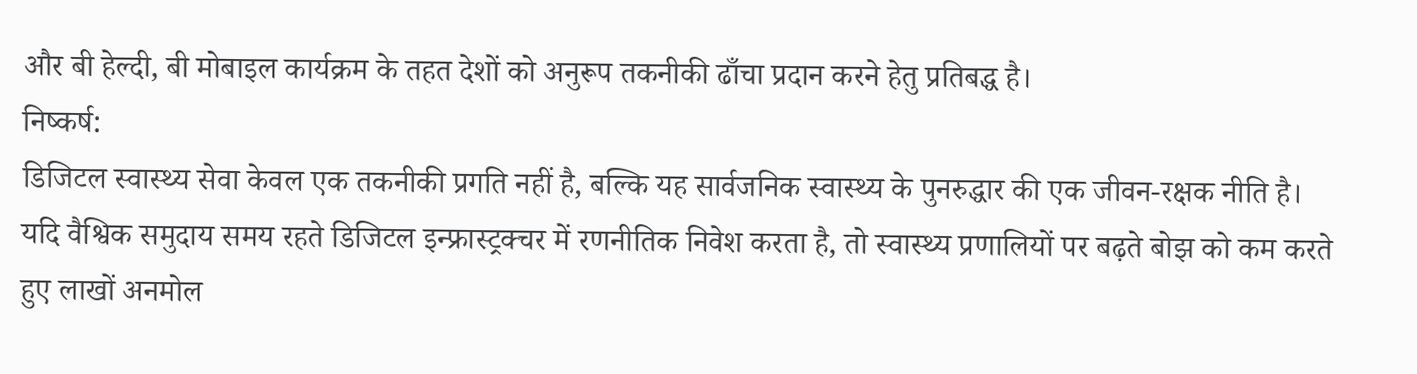और बी हेल्दी, बी मोबाइल कार्यक्रम के तहत देशों को अनुरूप तकनीकी ढाँचा प्रदान करने हेतु प्रतिबद्ध है।
निष्कर्ष:
डिजिटल स्वास्थ्य सेवा केवल एक तकनीकी प्रगति नहीं है, बल्कि यह सार्वजनिक स्वास्थ्य के पुनरुद्धार की एक जीवन-रक्षक नीति है। यदि वैश्विक समुदाय समय रहते डिजिटल इन्फ्रास्ट्रक्चर में रणनीतिक निवेश करता है, तो स्वास्थ्य प्रणालियों पर बढ़ते बोझ को कम करते हुए लाखों अनमोल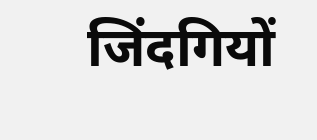जिंदगियों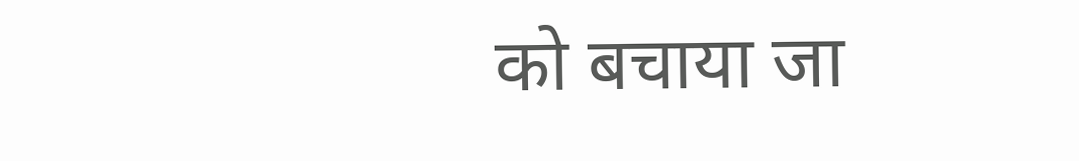को बचाया जा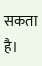सकता है।